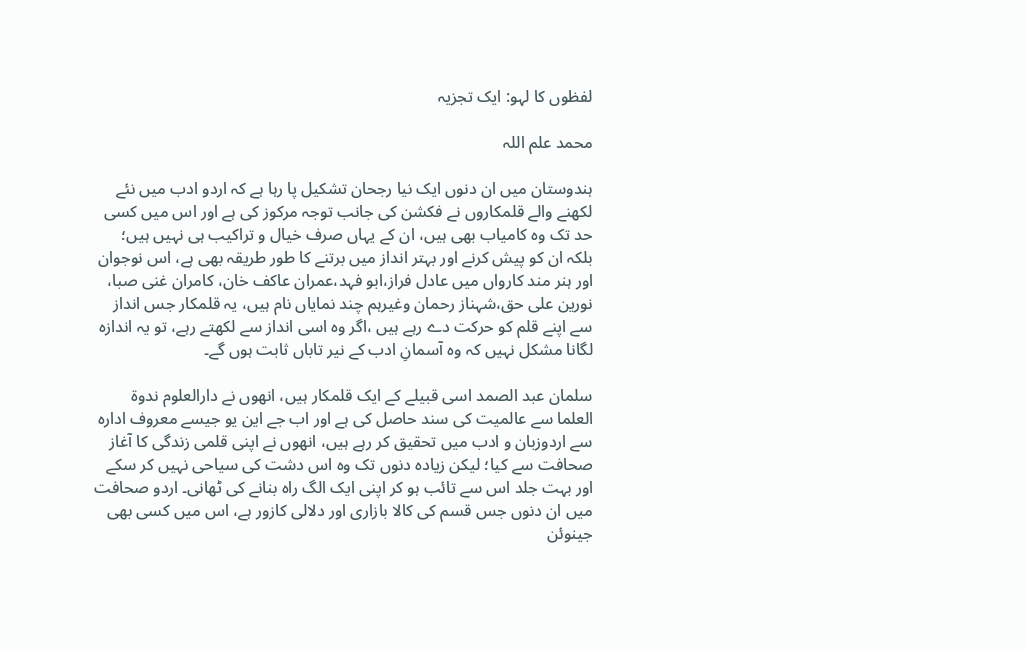لفظوں کا لہو: ایک تجزیہ

محمد علم اللہ

ہندوستان میں ان دنوں ایک نیا رجحان تشکیل پا رہا ہے کہ اردو ادب میں نئے لکھنے والے قلمکاروں نے فکشن کی جانب توجہ مرکوز کی ہے اور اس میں کسی حد تک وہ کامیاب بھی ہیں، ان کے یہاں صرف خیال و تراکیب ہی نہیں ہیں؛ بلکہ ان کو پیش کرنے اور بہتر انداز میں برتنے کا طور طریقہ بھی ہے، اس نوجوان اور ہنر مند کارواں میں عادل فراز،ابو فہد،عمران عاکف خان، کامران غنی صبا، نورین علی حق،شہناز رحمان وغیرہم چند نمایاں نام ہیں، یہ قلمکار جس انداز سے اپنے قلم کو حرکت دے رہے ہیں ،اگر وہ اسی انداز سے لکھتے رہے، تو یہ اندازہ لگانا مشکل نہیں کہ وہ آسمانِ ادب کے نیر تاباں ثابت ہوں گے۔

سلمان عبد الصمد اسی قبیلے کے ایک قلمکار ہیں، انھوں نے دارالعلوم ندوۃ العلما سے عالمیت کی سند حاصل کی ہے اور اب جے این یو جیسے معروف ادارہ سے اردوزبان و ادب میں تحقیق کر رہے ہیں، انھوں نے اپنی قلمی زندگی کا آغاز صحافت سے کیا؛ لیکن زیادہ دنوں تک وہ اس دشت کی سیاحی نہیں کر سکے اور بہت جلد اس سے تائب ہو کر اپنی ایک الگ راہ بنانے کی ٹھانی۔ اردو صحافت میں ان دنوں جس قسم کی کالا بازاری اور دلالی کازور ہے، اس میں کسی بھی جینوئن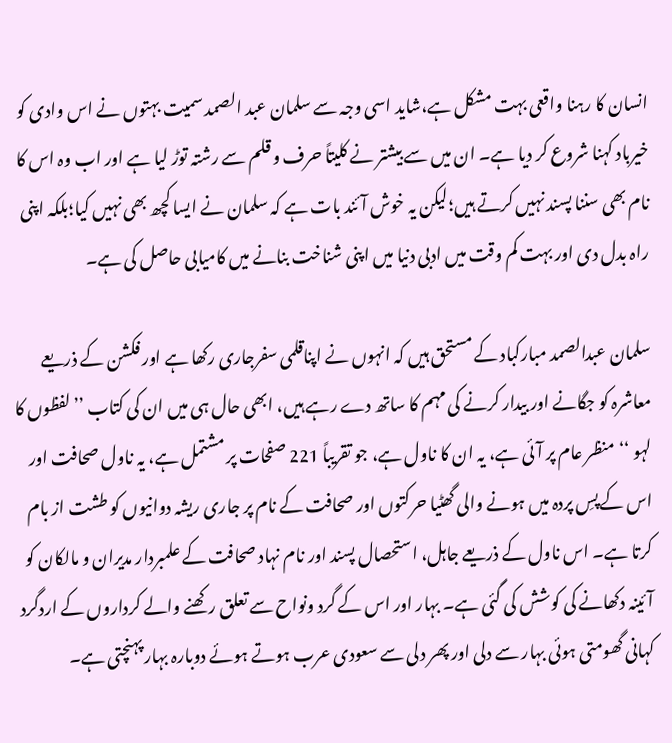انسان کا رہنا واقعی بہت مشکل ہے،شاید اسی وجہ سے سلمان عبد الصمد سمیت بہتوں نے اس وادی کو خیرباد کہنا شروع کر دیا ہے۔ ان میں سے بیشتر نے کلیتاً حرف و قلم سے رشتہ توڑ لیا ہے اور اب وہ اس کا نام بھی سننا پسند نہیں کرتے ہیں؛لیکن یہ خوش آئند بات ہے کہ سلمان نے ایسا کچھ بھی نہیں کیا؛بلکہ اپنی راہ بدل دی اور بہت کم وقت میں ادبی دنیا میں اپنی شناخت بنانے میں کامیابی حاصل کی ہے۔

سلمان عبدالصمد مبارکباد کے مستحق ہیں کہ انہوں نے اپناقلمی سفرجاری رکھا ہے اور فکشن کے ذریعے معاشرہ کو جگانے اور بیدار کرنے کی مہم کا ساتھ دے رہے ہیں، ابھی حال ہی میں ان کی کتاب ’’لفظوں کا لہو ‘‘منظر عام پر آئی ہے، یہ ان کا ناول ہے، جو تقریباً 221 صفحات پر مشتمل ہے، یہ ناول صحافت اور اس کے پسِ پردہ میں ہونے والی گھٹیا حرکتوں اور صحافت کے نام پر جاری ریشہ دوانیوں کو طشت از بام کرتا ہے۔ اس ناول کے ذریعے جاہل، استحصال پسند اور نام نہاد صحافت کے علمبردار مدیران و مالکان کو آئینہ دکھانے کی کوشش کی گئی ہے۔ بہار اور اس کے گرد ونواح سے تعلق رکھنے والے کرداروں کے اردگرد کہانی گھومتی ہوئی بہار سے دلی اور پھر دلی سے سعودی عرب ہوتے ہوئے دوبارہ بہار پہنچتی ہے۔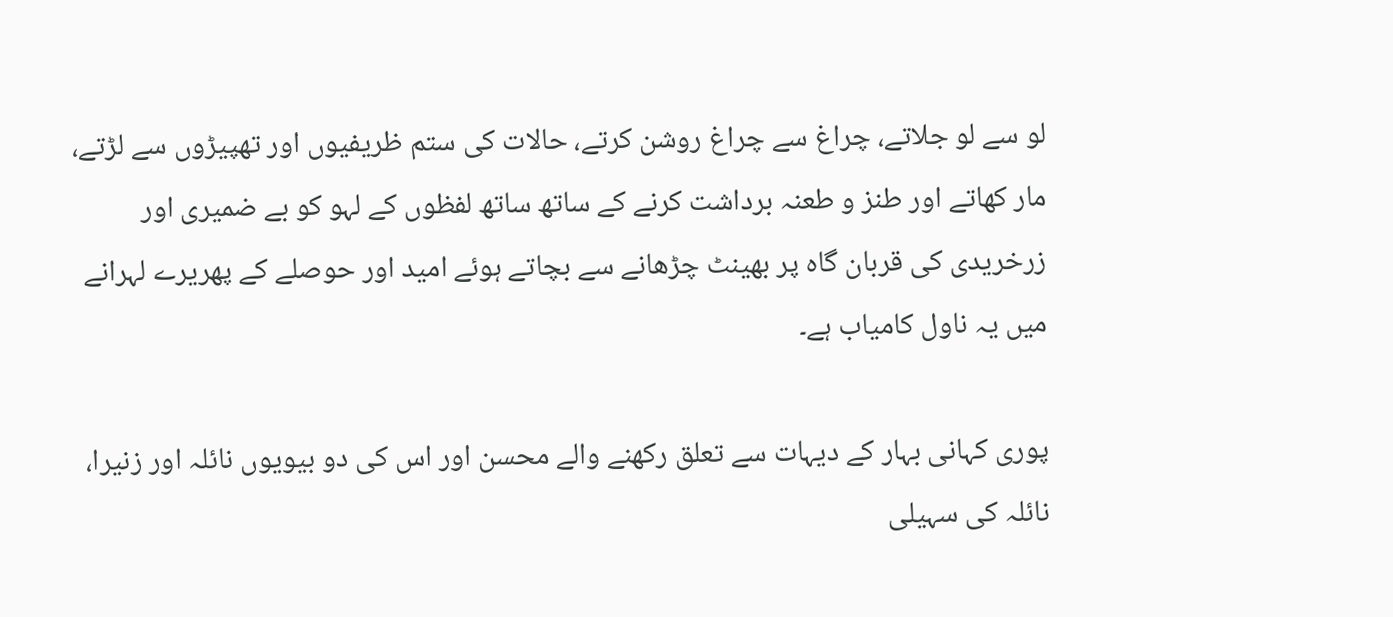لو سے لو جلاتے، چراغ سے چراغ روشن کرتے، حالات کی ستم ظریفیوں اور تھپیڑوں سے لڑتے، مار کھاتے اور طنز و طعنہ برداشت کرنے کے ساتھ ساتھ لفظوں کے لہو کو بے ضمیری اور زرخریدی کی قربان گاہ پر بھینٹ چڑھانے سے بچاتے ہوئے امید اور حوصلے کے پھریرے لہرانے میں یہ ناول کامیاب ہے۔

پوری کہانی بہار کے دیہات سے تعلق رکھنے والے محسن اور اس کی دو بیویوں نائلہ اور زنیرا، نائلہ کی سہیلی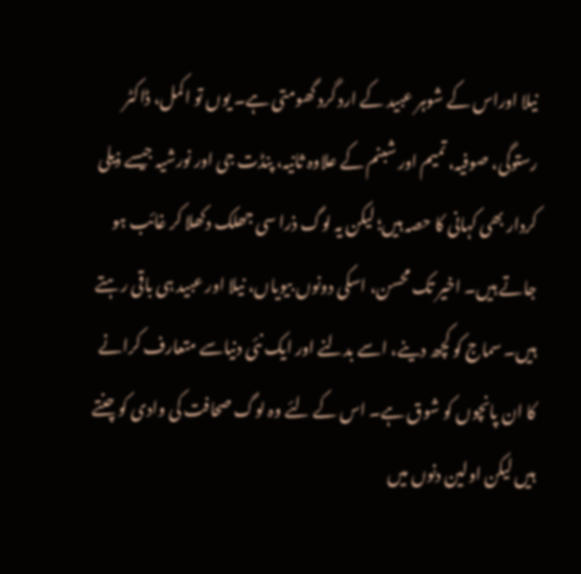نیلا اوراس کے شوہر عبید کے ارد گرد گھومتی ہے۔ یوں تو اکمل، ڈاکٹر رستوگی، صوفیہ، تمیم اور شبنم کے علاوہ ثانیہ، پنڈت جی اور نورشیہ جیسے ذیلی کردار بھی کہانی کا حصہ ہیں؛ لیکن یہ لوگ ذرا سی جھلک دکھلا کر غائب ہو جاتے ہیں۔ اخیر تک محسن، اسکی دونوں بیویاں، نیلا اور عبید ہی باقی رہتے ہیں۔ سماج کو کچھ دینے، اسے بدلنے اور ایک نئی دنیاسے متعارف کرانے کا ان پانچوں کو شوق ہے۔ اس کے لئے وہ لوگ صحافت کی وادی کو چنتے ہیں لیکن اولین دنوں میں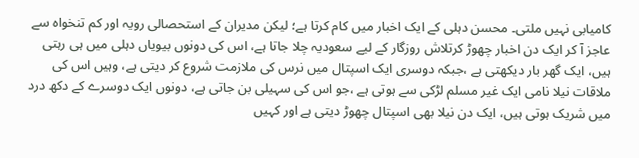کامیابی نہیں ملتی۔ محسن دہلی کے ایک اخبار میں کام کرتا ہے؛ لیکن مدیران کے استحصالی رویہ اور کم تنخواہ سے عاجز آ کر ایک دن اخبار چھوڑ کرتلاش روزگار کے لیے سعودیہ چلا جاتا ہے، اس کی دونوں بیویاں دہلی میں ہی رہتی ہیں، ایک گھر بار دیکھتی ہے ،جبکہ دوسری ایک اسپتال میں نرس کی ملازمت شروع کر دیتی ہے، وہیں اس کی ملاقات نیلا نامی ایک غیر مسلم لڑکی سے ہوتی ہے ،جو اس کی سہیلی بن جاتی ہے، دونوں ایک دوسرے کے دکھ درد میں شریک ہوتی ہیں، ایک دن نیلا بھی اسپتال چھوڑ دیتی ہے اور کہیں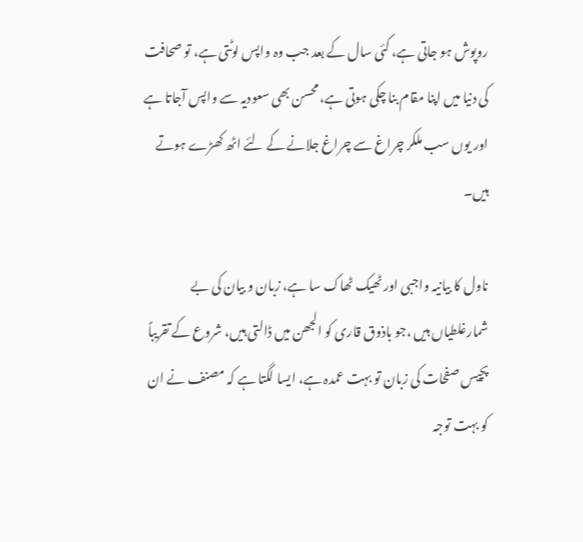روپوش ہو جاتی ہے، کئی سال کے بعد جب وہ واپس لوٹتی ہے، تو صحافت کی دنیا میں اپنا مقام بنا چکی ہوتی ہے، محسن بھی سعودیہ سے واپس آجاتا ہے اور یوں سب ملکر چراغ سے چراغ جلانے کے لئے اٹھ کھڑے ہوتے ہیں۔

ناول کا بیانیہ واجبی اور ٹھیک ٹھاک سا ہے، زبان و بیان کی بے شمارغلطیاں ہیں ،جو باذوق قاری کو الجھن میں ڈالتی ہیں، شروع کے تقریباً پچیس صفحات کی زبان تو بہت عمدہ ہے، ایسا لگتا ہے کہ مصنف نے ان کو بہت توجہ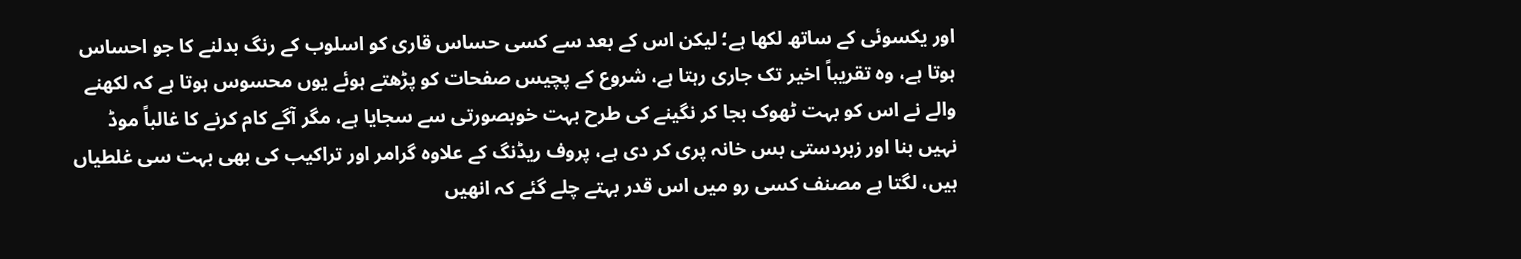اور یکسوئی کے ساتھ لکھا ہے؛ لیکن اس کے بعد سے کسی حساس قاری کو اسلوب کے رنگ بدلنے کا جو احساس ہوتا ہے، وہ تقریباً اخیر تک جاری رہتا ہے، شروع کے پچیس صفحات کو پڑھتے ہوئے یوں محسوس ہوتا ہے کہ لکھنے والے نے اس کو بہت ٹھوک بجا کر نگینے کی طرح بہت خوبصورتی سے سجایا ہے، مگر آگے کام کرنے کا غالباً موڈ نہیں بنا اور زبردستی بس خانہ پری کر دی ہے، پروف ریڈنگ کے علاوہ گرامر اور تراکیب کی بھی بہت سی غلطیاں ہیں، لگتا ہے مصنف کسی رو میں اس قدر بہتے چلے گئے کہ انھیں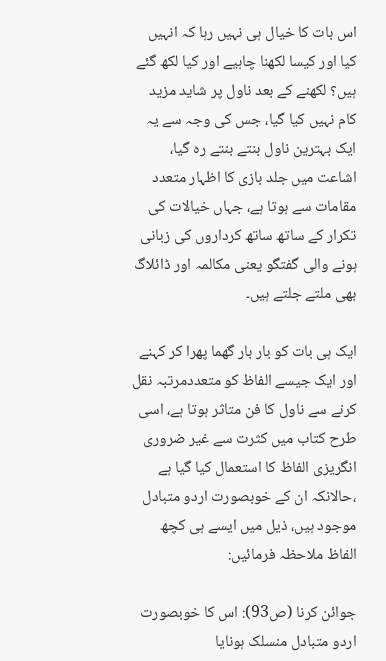اس بات کا خیال ہی نہیں رہا کہ انہیں کیا اور کیسا لکھنا چاہیے اور کیا لکھ گئے ہیں؟ لکھنے کے بعد ناول پر شاید مزید کام نہیں کیا گیا، جس کی وجہ سے یہ ایک بہترین ناول بنتے بنتے رہ گیا، اشاعت میں جلد بازی کا اظہار متعدد مقامات سے ہوتا ہے، جہاں خیالات کی تکرار کے ساتھ ساتھ کرداروں کی زبانی ہونے والی گفتگو یعنی مکالمہ اور ڈائلاگ بھی ملتے جلتے ہیں۔

ایک ہی بات کو بار بار گھما پھرا کر کہنے اور ایک جیسے الفاظ کو متعددمرتبہ نقل کرنے سے ناول کا فن متاثر ہوتا ہے، اسی طرح کتاب میں کثرت سے غیر ضروری انگریزی الفاظ کا استعمال کیا گیا ہے ،حالانکہ ان کے خوبصورت اردو متبادل موجود ہیں، ذیل میں ایسے ہی کچھ الفاظ ملاحظہ فرمائیں:

جوائن کرنا (ص93): اس کا خوبصورت اردو متبادل منسلک ہونایا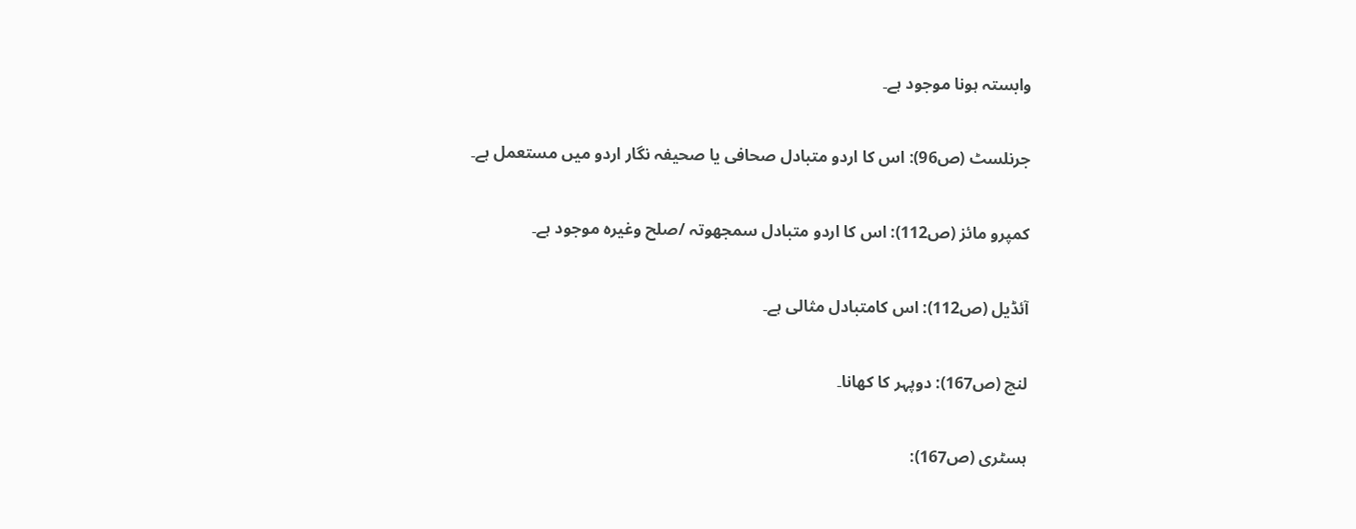وابستہ ہونا موجود ہے۔

جرنلسٹ (ص96): اس کا اردو متبادل صحافی یا صحیفہ نگار اردو میں مستعمل ہے۔

کمپرو مائز (ص112): اس کا اردو متبادل سمجھوتہ /صلح وغیرہ موجود ہے۔

آئڈیل (ص112): اس کامتبادل مثالی ہے۔

لنچ (ص167): دوپہر کا کھانا۔

ہسٹری (ص167):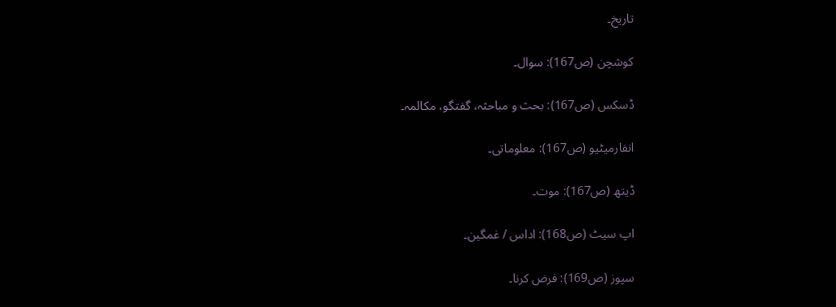تاریخ۔

کوشچن (ص167): سوال۔

ڈسکس (ص167): بحث و مباحثہ، گفتگو، مکالمہ۔

انفارمیٹیو (ص167): معلوماتی۔

ڈیتھ (ص167): موت۔

اپ سیٹ (ص168): اداس / غمگین۔

سپوز (ص169): فرض کرنا۔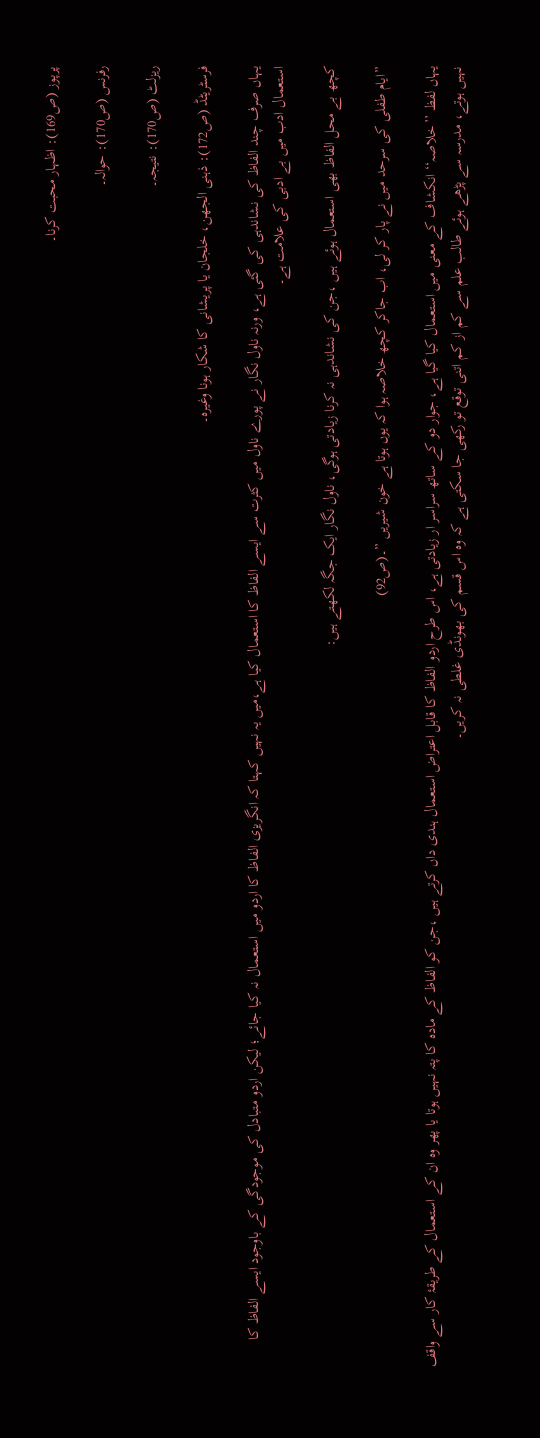پرپوز (ص169): اظہار محبت کرنا۔

رفرنس (ص170): حوالہ۔

ریزلٹ (ص170): نتیجہ۔

فرسٹریٹڈ (ص172): ذہنی الجھن، خلجان یا پریشانی کا شکار ہونا وغیرہ۔

یہاں صرف چند الفاظ کی نشاندہی کی گئی ہے، ورنہ ناول نگار نے پورے ناول میں کثرت سے ایسے الفاظ کا استعمال کیا ہے،میں یہ نہیں کہتا کہ انگریزی الفاظ کا اردو میں استعمال نہ کیا جائے؛ لیکن اردو متبادل کی موجودگی کے باوجود ایسے الفاظ کا استعمال ادب میں بے ادبی کی علامت ہے۔

کچھ بے محل الفاظ بھی استعمال ہوئے ہیں ،جن کی نشاندہی نہ کرنا زیادتی ہوگی، ناول نگار ایک جگہ لکھتے ہیں:

”ایام طفلی کی سرحد میں نے پار کر لی، اب جاکر کچھ خلاصہ ہوا کہ یوں ہوتا ہے خون شیریں ”۔(ص92)

یہاں لفظ ’’خلاصہ‘‘ انکشاف کے معنی میں استعمال کیا گیا ہے، جوار دو کے ساتھ سراسر ار زیادتی ہے، اس طرح اردو الفاظ کا قابل اعتراض استعمال ہندی داں کرتے ہیں ،جن کو الفاظ کے مادہ کا پتہ نہیں ہوتا یا پھر وہ ان کے استعمال کے طریقۂ کار سے واقف نہیں ہوتے، مدرسہ سے پڑھے ہوئے طالب علم سے کم از کم اتنی توقع تو رکھی جا سکتی ہے کہ وہ اس قسم کی بھونڈی غلطی نہ کریں۔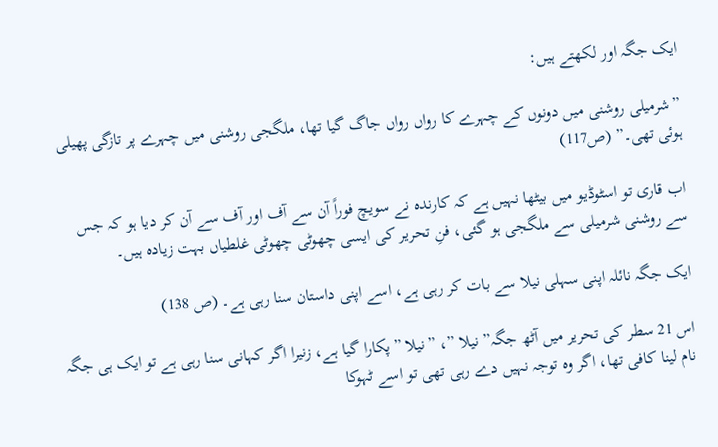ایک جگہ اور لکھتے ہیں:

”شرمیلی روشنی میں دونوں کے چہرے کا رواں رواں جاگ گیا تھا، ملگجی روشنی میں چہرے پر تازگی پھیلی ہوئی تھی۔” (ص117)

اب قاری تو اسٹوڈیو میں بیٹھا نہیں ہے کہ کارندہ نے سویچ فوراً آن سے آف اور آف سے آن کر دیا ہو کہ جس سے روشنی شرمیلی سے ملگجی ہو گئی، فنِ تحریر کی ایسی چھوٹی چھوٹی غلطیاں بہت زیادہ ہیں۔

ایک جگہ نائلہ اپنی سہلی نیلا سے بات کر رہی ہے، اسے اپنی داستان سنا رہی ہے۔ (ص 138)

اس 21 سطر کی تحریر میں آٹھ جگہ” نیلا ”، ”نیلا ”پکارا گیا ہے، زنیرا اگر کہانی سنا رہی ہے تو ایک ہی جگہ نام لینا کافی تھا، اگر وہ توجہ نہیں دے رہی تھی تو اسے ٹہوکا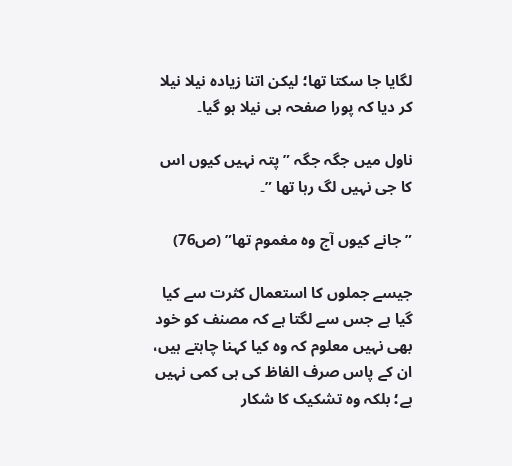لگایا جا سکتا تھا؛ لیکن اتنا زیادہ نیلا نیلا کر دیا کہ پورا صفحہ ہی نیلا ہو گیا۔

ناول میں جگہ جگہ ”پتہ نہیں کیوں اس کا جی نہیں لگ رہا تھا ”۔

”جانے کیوں آج وہ مغموم تھا” (ص76)

جیسے جملوں کا استعمال کثرت سے کیا گیا ہے جس سے لگتا ہے کہ مصنف کو خود بھی نہیں معلوم کہ وہ کیا کہنا چاہتے ہیں، ان کے پاس صرف الفاظ کی ہی کمی نہیں ہے؛ بلکہ وہ تشکیک کا شکار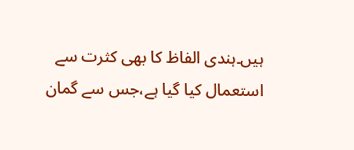ہیں۔ہندی الفاظ کا بھی کثرت سے استعمال کیا گیا ہے،جس سے گمان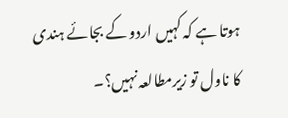ہوتا ہے کہ کہیں اردو کے بجائے ہندی کا ناول تو زیرمطالعہ نہیں؟۔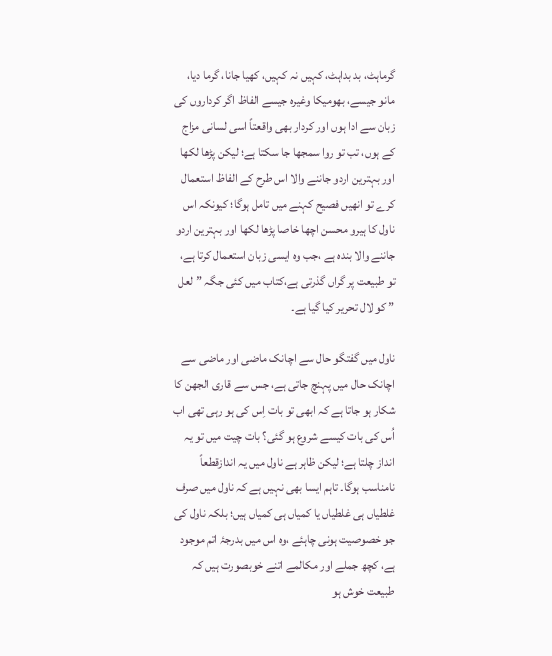گرماہٹ، بد بداہٹ، کہیں نہ کہیں، کھیا جانا، گرما دیا، مانو جیسے، بھومیکا وغیرہ جیسے الفاظ اگر کرداروں کی زبان سے ادا ہوں اور کردار بھی واقعتاً اسی لسانی مزاج کے ہوں، تب تو روا سمجھا جا سکتا ہے؛ لیکن پڑھا لکھا اور بہترین اردو جاننے والا اس طرح کے الفاظ استعمال کرے تو انھیں فصیح کہنے میں تامل ہوگا؛ کیونکہ اس ناول کا ہیرو محسن اچھا خاصا پڑھا لکھا اور بہترین اردو جاننے والا بندہ ہے ،جب وہ ایسی زبان استعمال کرتا ہے، تو طبیعت پر گراں گذرتی ہے،کتاب میں کئی جگہ ”لعل ” کو لال تحریر کیا گیا ہے۔

ناول میں گفتگو حال سے اچانک ماضی اور ماضی سے اچانک حال میں پہنچ جاتی ہے، جس سے قاری الجھن کا شکار ہو جاتا ہے کہ ابھی تو بات اِس کی ہو رہی تھی اب اُس کی بات کیسے شروع ہو گئی؟ بات چیت میں تو یہ انداز چلتا ہے؛ لیکن ظاہر ہے ناول میں یہ اندازقطعاً نامناسب ہوگا۔ تاہم ایسا بھی نہیں ہے کہ ناول میں صرف غلطیاں ہی غلطیاں یا کمیاں ہی کمیاں ہیں؛ بلکہ ناول کی جو خصوصیت ہونی چاہئے ،وہ اس میں بدرجۂ اتم موجود ہے، کچھ جملے اور مکالمے اتنے خوبصورت ہیں کہ طبیعت خوش ہو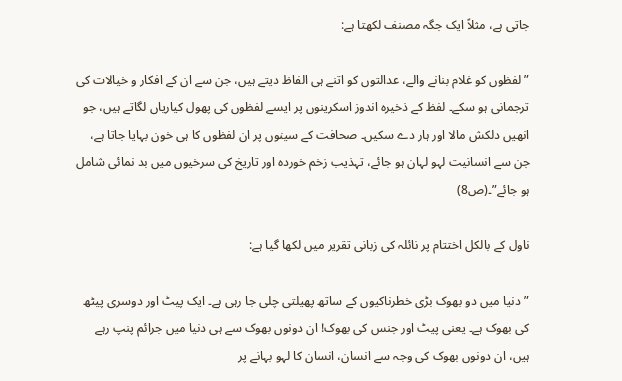جاتی ہے، مثلاً ایک جگہ مصنف لکھتا ہے:

”لفظوں کو غلام بنانے والے، عدالتوں کو اتنے ہی الفاظ دیتے ہیں، جن سے ان کے افکار و خیالات کی ترجمانی ہو سکے۔ لفظ کے ذخیرہ اندوز اسکرینوں پر ایسے لفظوں کی پھول کیاریاں لگاتے ہیں، جو انھیں دلکش مالا اور ہار دے سکیں۔ صحافت کے سینوں پر ان لفظوں کا ہی خون بہایا جاتا ہے، جن سے انسانیت لہو لہان ہو جائے، تہذیب زخم خوردہ اور تاریخ کی سرخیوں میں بد نمائی شامل ہو جائے”۔(ص8)

ناول کے بالکل اختتام پر نائلہ کی زبانی تقریر میں لکھا گیا ہے:

”دنیا میں دو بھوک بڑی خطرناکیوں کے ساتھ پھیلتی چلی جا رہی ہے۔ ایک پیٹ اور دوسری پیٹھ کی بھوک ہے۔ یعنی پیٹ اور جنس کی بھوک! ان دونوں بھوک سے ہی دنیا میں جرائم پنپ رہے ہیں، ان دونوں بھوک کی وجہ سے انسان، انسان کا لہو بہانے پر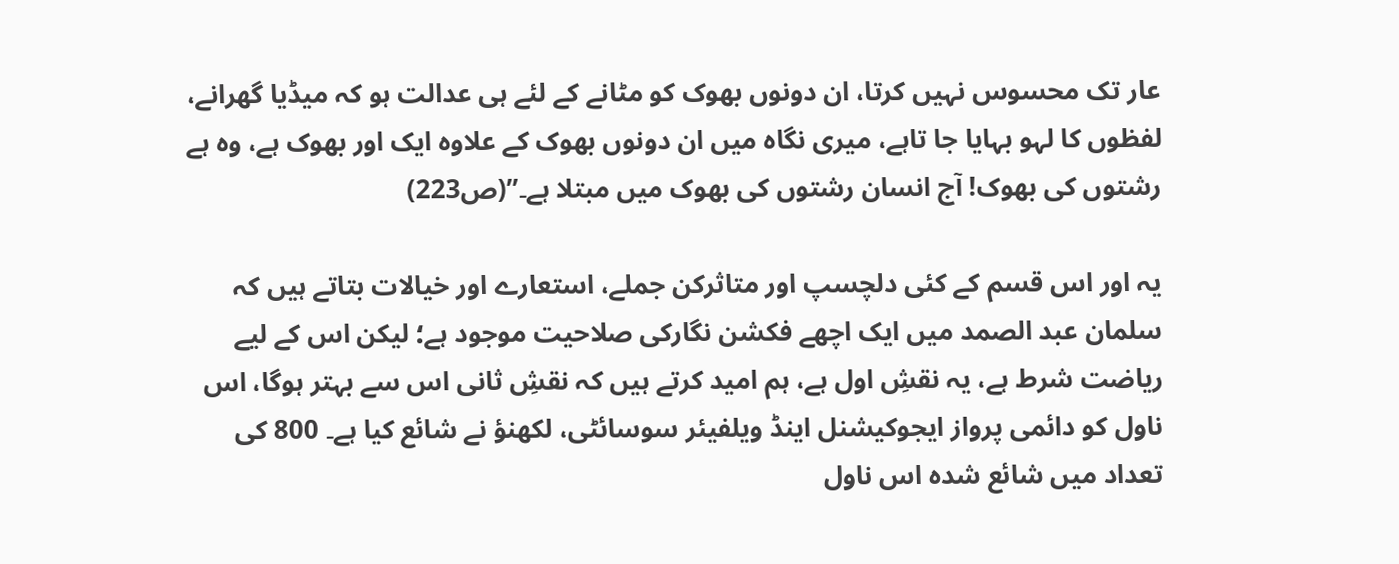عار تک محسوس نہیں کرتا، ان دونوں بھوک کو مٹانے کے لئے ہی عدالت ہو کہ میڈیا گھرانے، لفظوں کا لہو بہایا جا تاہے، میری نگاہ میں ان دونوں بھوک کے علاوہ ایک اور بھوک ہے، وہ ہے رشتوں کی بھوک! آج انسان رشتوں کی بھوک میں مبتلا ہے۔”(ص223)

یہ اور اس قسم کے کئی دلچسپ اور متاثرکن جملے، استعارے اور خیالات بتاتے ہیں کہ سلمان عبد الصمد میں ایک اچھے فکشن نگارکی صلاحیت موجود ہے؛ لیکن اس کے لیے ریاضت شرط ہے، یہ نقشِ اول ہے، ہم امید کرتے ہیں کہ نقشِ ثانی اس سے بہتر ہوگا، اس ناول کو دائمی پرواز ایجوکیشنل اینڈ ویلفیئر سوسائٹی، لکھنؤ نے شائع کیا ہے۔ 800 کی تعداد میں شائع شدہ اس ناول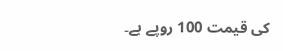کی قیمت 100 روپے ہے۔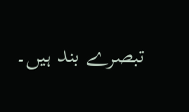تبصرے بند ہیں۔